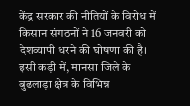केंद्र सरकार की नीतियों के विरोध में किसान संगठनों ने 16 जनवरी को देशव्यापी धरने की घोषणा की है। इसी कड़ी में, मानसा जिले के बुढलाड़ा क्षेत्र के विभिन्न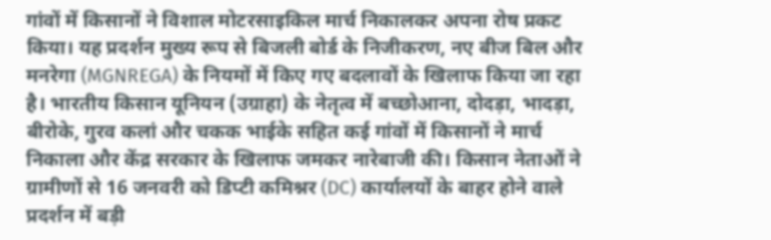गांवों में किसानों ने विशाल मोटरसाइकिल मार्च निकालकर अपना रोष प्रकट किया। यह प्रदर्शन मुख्य रूप से बिजली बोर्ड के निजीकरण, नए बीज बिल और मनरेगा (MGNREGA) के नियमों में किए गए बदलावों के खिलाफ किया जा रहा है। भारतीय किसान यूनियन (उग्राहा) के नेतृत्व में बच्छोआना, दोदड़ा, भादड़ा, बीरोके, गुरव कलां और चकक भाईके सहित कई गांवों में किसानों ने मार्च निकाला और केंद्र सरकार के खिलाफ जमकर नारेबाजी की। किसान नेताओं ने ग्रामीणों से 16 जनवरी को डिप्टी कमिश्नर (DC) कार्यालयों के बाहर होने वाले प्रदर्शन में बड़ी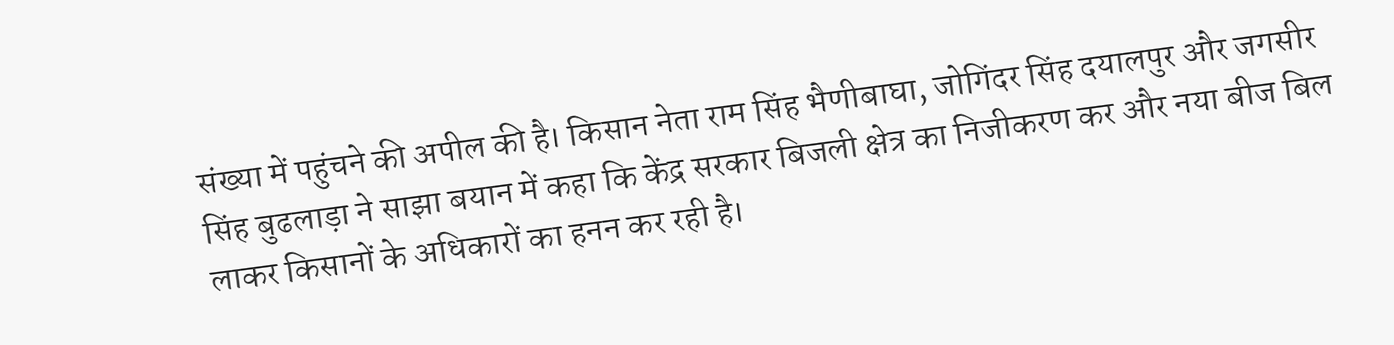संख्या में पहुंचने की अपील की है। किसान नेता राम सिंह भैणीबाघा, जोगिंदर सिंह दयालपुर और जगसीर सिंह बुढलाड़ा ने साझा बयान में कहा कि केंद्र सरकार बिजली क्षेत्र का निजीकरण कर और नया बीज बिल लाकर किसानों के अधिकारों का हनन कर रही है।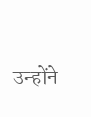उन्होंने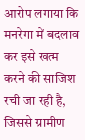आरोप लगाया कि मनरेगा में बदलाव कर इसे खत्म करने की साजिश रची जा रही है, जिससे ग्रामीण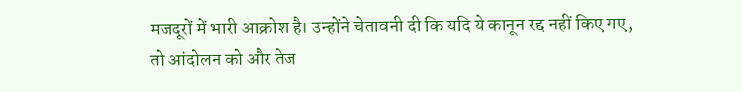मजदूरों में भारी आक्रोश है। उन्होंने चेतावनी दी कि यदि ये कानून रद्द नहीं किए गए, तो आंदोलन को और तेज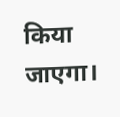किया जाएगा।